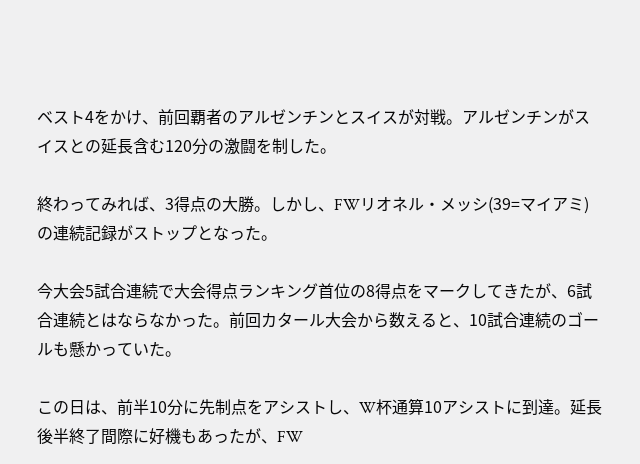ベスト4をかけ、前回覇者のアルゼンチンとスイスが対戦。アルゼンチンがスイスとの延長含む120分の激闘を制した。

終わってみれば、3得点の大勝。しかし、FWリオネル・メッシ(39=マイアミ)の連続記録がストップとなった。

今大会5試合連続で大会得点ランキング首位の8得点をマークしてきたが、6試合連続とはならなかった。前回カタール大会から数えると、10試合連続のゴールも懸かっていた。

この日は、前半10分に先制点をアシストし、W杯通算10アシストに到達。延長後半終了間際に好機もあったが、FW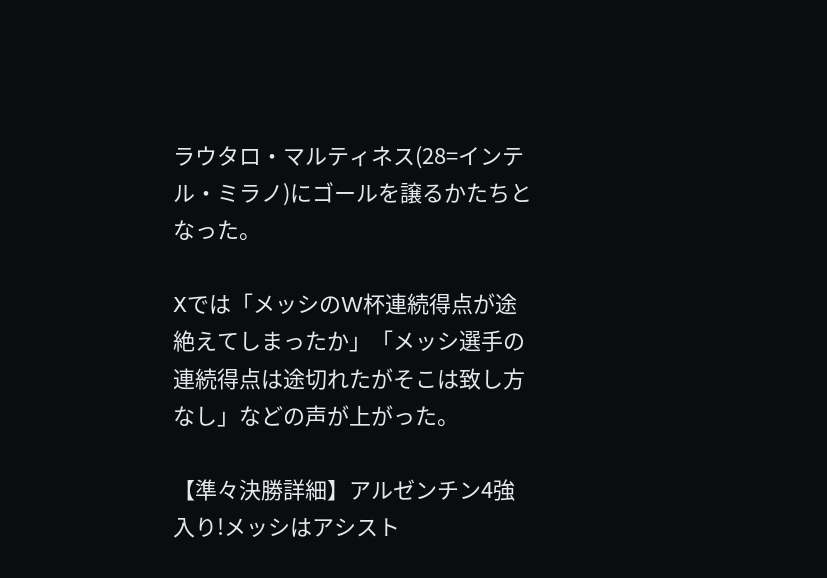ラウタロ・マルティネス(28=インテル・ミラノ)にゴールを譲るかたちとなった。

Xでは「メッシのW杯連続得点が途絶えてしまったか」「メッシ選手の連続得点は途切れたがそこは致し方なし」などの声が上がった。

【準々決勝詳細】アルゼンチン4強入り!メッシはアシスト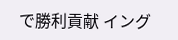で勝利貢献 イング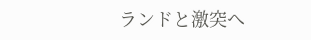ランドと激突へ